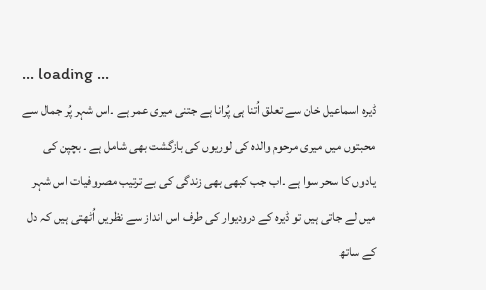... loading ...
ڈیرہ اسماعیل خان سے تعلق اُتنا ہی پُرانا ہے جتنی میری عمر ہے ۔اس شہر پُر جمال سے محبتوں میں میری مرحوم والدہ کی لوریوں کی بازگشت بھی شامل ہے ۔ بچپن کی یادوں کا سحر سوا ہے ۔اب جب کبھی بھی زندگی کی بے ترتیب مصروفیات اس شہر میں لے جاتی ہیں تو ڈیرہ کے درودیوار کی طرف اس انداز سے نظریں اُٹھتی ہیں کہ دل کے ساتھ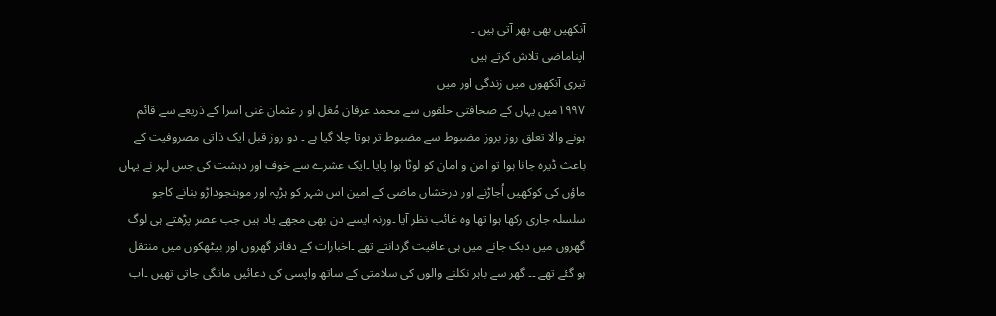آنکھیں بھی بھر آتی ہیں ۔
اپناماضی تلاش کرتے ہیں
تیری آنکھوں میں زندگی اور میں
۱۹۹۷میں یہاں کے صحافتی حلقوں سے محمد عرفان مُغل او ر عثمان غنی اسرا کے ذریعے سے قائم ہونے والا تعلق روز بروز مضبوط سے مضبوط تر ہوتا چلا گیا ہے ۔ دو روز قبل ایک ذاتی مصروفیت کے باعث ڈیرہ جانا ہوا تو امن و امان کو لوٹا ہوا پایا ۔ایک عشرے سے خوف اور دہشت کی جس لہر نے یہاں ماؤں کی کوکھیں اُجاڑنے اور درخشاں ماضی کے امین اس شہر کو ہڑپہ اور موہنجوداڑو بنانے کاجو سلسلہ جاری رکھا ہوا تھا وہ غائب نظر آیا ۔ورنہ ایسے دن بھی مجھے یاد ہیں جب عصر پڑھتے ہی لوگ گھروں میں دبک جانے میں ہی عافیت گردانتے تھے ۔اخبارات کے دفاتر گھروں اور بیٹھکوں میں منتقل ہو گئے تھے ۔۔ گھر سے باہر نکلنے والوں کی سلامتی کے ساتھ واپسی کی دعائیں مانگی جاتی تھیں ۔اب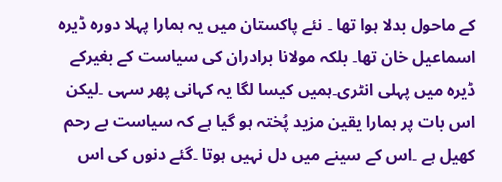کے ماحول بدلا ہوا تھا ۔ نئے پاکستان میں یہ ہمارا پہلا دورہ ڈیرہ اسماعیل خان تھا۔ بلکہ مولانا برادران کی سیاست کے بغیرکے ڈیرہ میں پہلی انٹری۔ہمیں کیسا لگا یہ کہانی پھر سہی ۔لیکن اس بات پر ہمارا یقین مزید پُختہ ہو گیا ہے کہ سیاست بے رحم کھیل ہے ۔اس کے سینے میں دل نہیں ہوتا ۔گئے دنوں کی اس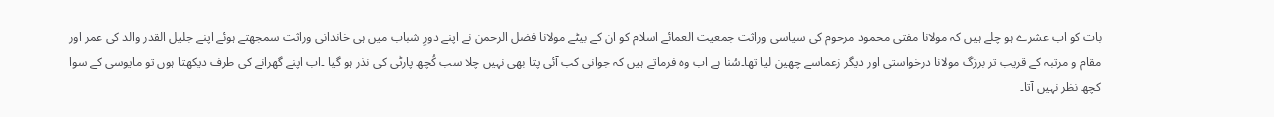بات کو اب عشرے ہو چلے ہیں کہ مولانا مفتی محمود مرحوم کی سیاسی وراثت جمعیت العمائے اسلام کو ان کے بیٹے مولانا فضل الرحمن نے اپنے دورِ شباب میں ہی خاندانی وراثت سمجھتے ہوئے اپنے جلیل القدر والد کی عمر اور مقام و مرتبہ کے قریب تر برزگ مولانا درخواستی اور دیگر زعماسے چھین لیا تھا۔سُنا ہے اب وہ فرماتے ہیں کہ جوانی کب آئی پتا بھی نہیں چلا سب کُچھ پارٹی کی نذر ہو گیا ۔اب اپنے گھرانے کی طرف دیکھتا ہوں تو مایوسی کے سوا کچھ نظر نہیں آتا۔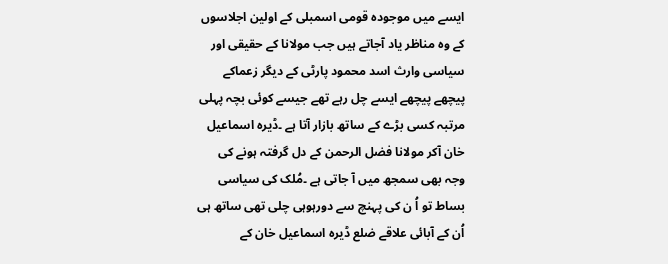ایسے میں موجودہ قومی اسمبلی کے اولین اجلاسوں کے وہ مناظر یاد آجاتے ہیں جب مولانا کے حقیقی اور سیاسی وارث اسد محمود پارٹی کے دیگر زعماکے پیچھے پیچھے ایسے چل رہے تھے جیسے کوئی بچہ پہلی مرتبہ کسی بڑے کے ساتھ بازار آتا ہے ۔ڈیرہ اسماعیل خان آکر مولانا فضل الرحمن کے دل گرفتہ ہونے کی وجہ بھی سمجھ میں آ جاتی ہے ۔مُلک کی سیاسی بساط تو اُ ن کی پہنچ سے دورہوہی چلی تھی ساتھ ہی اُن کے آبائی علاقے ضلع ڈیرہ اسماعیل خان کے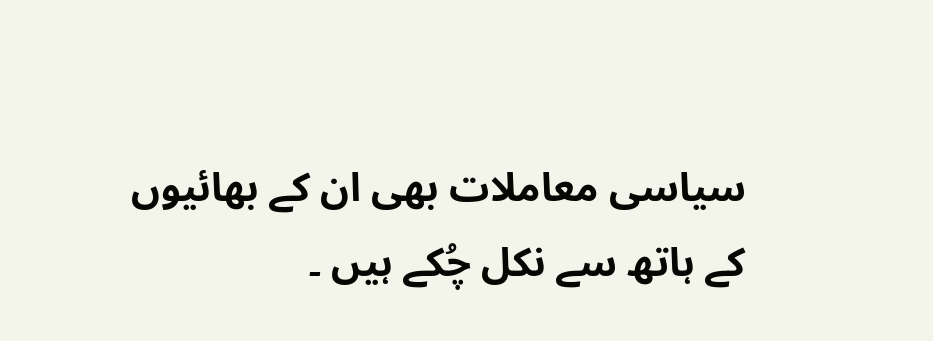سیاسی معاملات بھی ان کے بھائیوں کے ہاتھ سے نکل چُکے ہیں ۔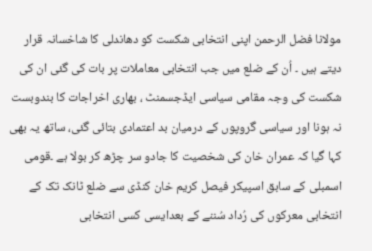مولانا فضل الرحمن اپنی انتخابی شکست کو دھاندلی کا شاخسانہ قرار دیتے ہیں ۔ اُن کے ضلع میں جب انتخابی معاملات پر بات کی گئی ان کی شکست کی وجہ مقامی سیاسی ایڈجسمنٹ ، بھاری اخراجات کا بندوبست نہ ہونا اور سیاسی گروپوں کے درمیان بد اعتمادی بتائی گئی، ساتھ یہ بھی کہا گیا کہ عمران خان کی شخصیت کا جادو سر چڑھ کر بولا ہے ۔قومی اسمبلی کے سابق اسپیکر فیصل کریم خان کنڈی سے ضلع ٹانک تک کے انتخابی معرکوں کی رُداد سُننے کے بعدایسی کسی انتخابی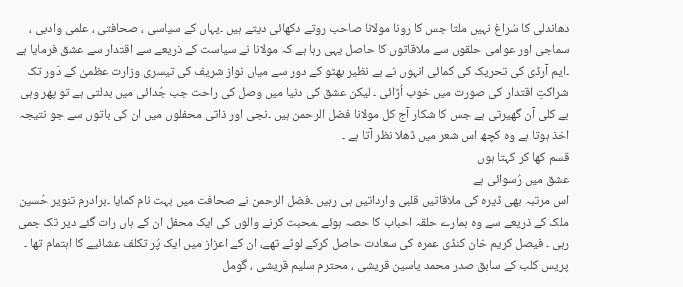دھاندلی کا سُراغ نہیں ملتا جس کا رونا مولانا صاحب روتے دکھائی دیتے ہیں ۔یہاں کے سیاسی ، صحافتی ، علمی وادبی ، سماجی اور عوامی حلقوں سے ملاقاتوں کا حاصل یہی رہا ہے کہ مولانا نے سیاست کے ذریعے سے اقتدار سے عشق فرمایا ہے ۔ایم آرڈی کی تحریک کی کمائی انہوں نے بے نظیر بھٹو کے دور سے میاں نواز شریف کی تیسری وزارت عظمیٰ کے دَور تک شراکتِ اقتدار کی صورت میں خوب اُڑائی ۔ لیکن عشق کی دنیا میں وصل کی راحت جب جُدائی میں بدلتی ہے تو پھر وہی بے کلی آن گھیرتی ہے جس کا شکار آج کل مولانا فضل الرحمن ہیں ۔نجی اور ذاتی محفلوں میں ان کی باتوں سے جو نتیجہ اخذ ہوتا ہے وہ کچھ اس شعر میں ڈھلا نظر آتا ہے ۔
قسم کھا کر کہتا ہوں
عشق میں رُسوائی ہے
اس مرتبہ بھی ڈیرہ کی ملاقاتیں قلبی وارداتیں ہی رہیں ۔فضل الرحمن نے صحافت میں بہت نام کمایا ۔برادرم تنویر حُسین ملک کے ذریعے سے وہ ہمارے حلقہ احباب کا حصہ ہوئے ۔محبت کرنے والوں کی ایک محفل ان کے ہاں رات گئے دیر تک جمی رہی ۔ فیصل کریم خان کنڈی عمرہ کی سعادت حاصل کرکے لوٹے تھے، ان کے اعزاز میں ایک پُر تکلف عشائیے کا اہتمام تھا ۔ پریس کلب کے سابق صدر محمد یاسین قریشی ، محترم سلیم قریشی ، گومل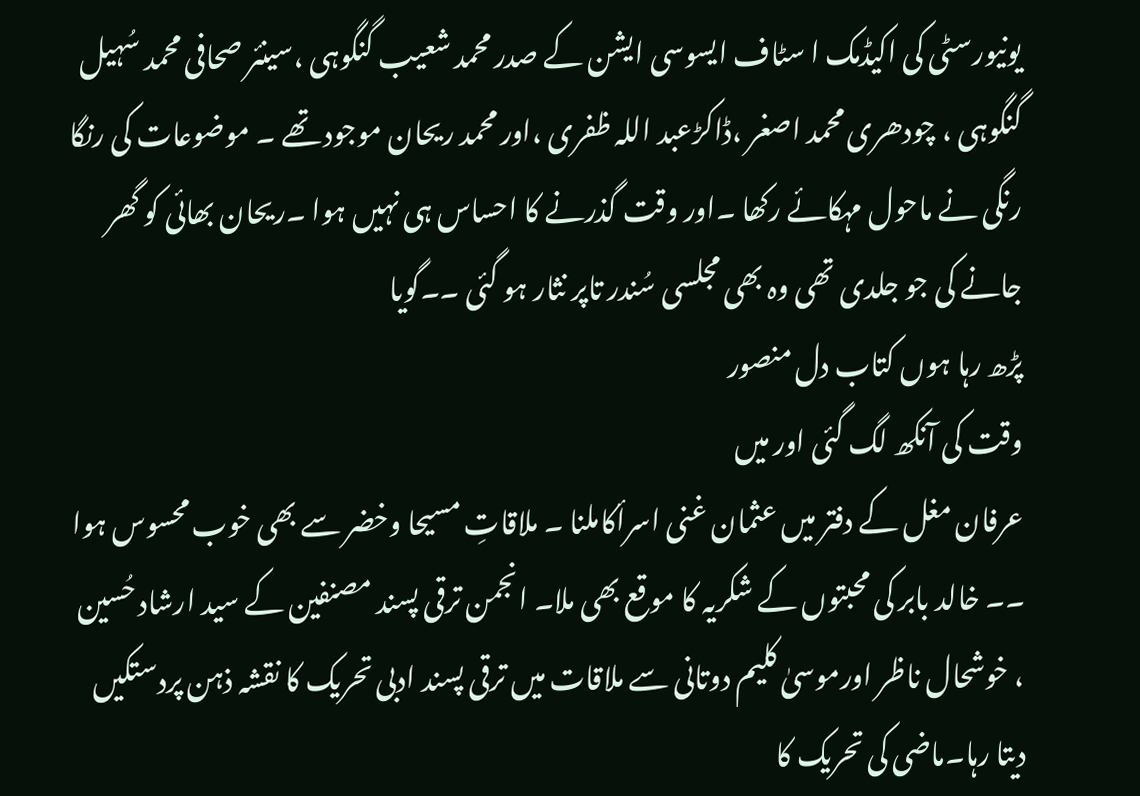یونیورسٹی کی اکیڈمک ا سٹاف ایسوسی ایشن کے صدر محمد شعیب گنگوہی ،سینئر صحافی محمد سُہیل گنگوہی ، چودھری محمد اصغر ،ڈاکڑعبد اللہ ظفری ،اور محمد ریحان موجود تھے ۔ موضوعات کی رنگا رنگی نے ماحول مہکائے رکھا ۔اور وقت گذرنے کا احساس ہی نہیں ہوا ۔ریحان بھائی کو گھر جانے کی جو جلدی تھی وہ بھی مجلسی سُندر تاپر نثار ہو گئی ۔۔گویا
پڑھ رہا ہوں کتاب دل منصور
وقت کی آنکھ لگ گئی اور میں
عرفان مغل کے دفتر میں عثمان غنی اسرأکاملنا ۔ ملاقاتِ مسیحا وخضر سے بھی خوب محسوس ہوا ۔۔ خالد بابر کی محبتوں کے شکریہ کا موقع بھی ملا۔ انجمن ترقی پسند مصنفین کے سید ارشاد حُسین ، خوشحال ناظر اورموسیٰ کلیم دوتانی سے ملاقات میں ترقی پسند ادبی تحریک کا نقشہ ذہن پردستکیں دیتا رہا۔ماضی کی تحریک کا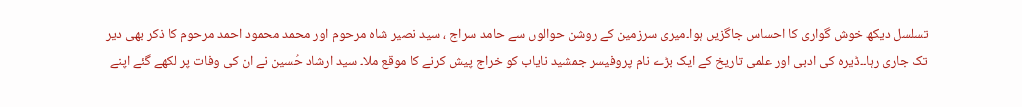تسلسل دیکھ خوش گواری کا احساس جاگزیں ہوا۔میری سرزمین کے روشن حوالوں سے حامد سراج ، سید نصیر شاہ مرحوم اور محمد محمود احمد مرحوم کا ذکر بھی دیر تک جاری رہا۔۔ڈیرہ کی ادبی اور علمی تاریخ کے ایک بڑے نام پروفیسر جمشید نایاب کو خراج پیش کرنے کا موقع ملا۔ سید ارشاد حُسین نے ان کی وفات پر لکھے گئے اپنے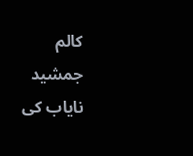کالم جمشید نایاب کی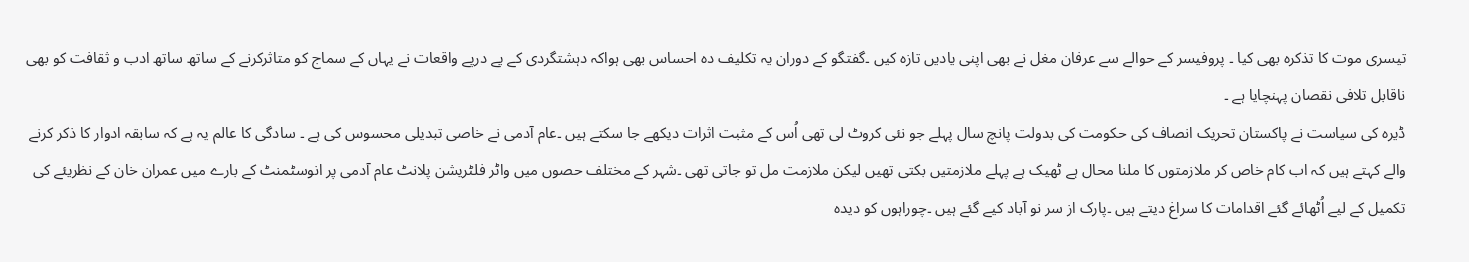تیسری موت کا تذکرہ بھی کیا ۔ پروفیسر کے حوالے سے عرفان مغل نے بھی اپنی یادیں تازہ کیں ۔گفتگو کے دوران یہ تکلیف دہ احساس بھی ہواکہ دہشتگردی کے پے درپے واقعات نے یہاں کے سماج کو متاثرکرنے کے ساتھ ساتھ ادب و ثقافت کو بھی ناقابل تلافی نقصان پہنچایا ہے ۔
ڈیرہ کی سیاست نے پاکستان تحریک انصاف کی حکومت کی بدولت پانچ سال پہلے جو نئی کروٹ لی تھی اُس کے مثبت اثرات دیکھے جا سکتے ہیں ۔عام آدمی نے خاصی تبدیلی محسوس کی ہے ۔ سادگی کا عالم یہ ہے کہ سابقہ ادوار کا ذکر کرنے والے کہتے ہیں کہ اب کام خاص کر ملازمتوں کا ملنا محال ہے ٹھیک ہے پہلے ملازمتیں بکتی تھیں لیکن ملازمت مل تو جاتی تھی ۔شہر کے مختلف حصوں میں واٹر فلٹریشن پلانٹ عام آدمی پر انوسٹمنٹ کے بارے میں عمران خان کے نظریئے کی تکمیل کے لیے اُٹھائے گئے اقدامات کا سراغ دیتے ہیں ۔پارک از سر نو آباد کیے گئے ہیں ۔چوراہوں کو دیدہ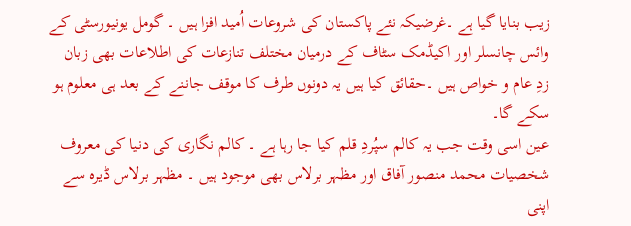زیب بنایا گیا ہے ۔غرضیکہ نئے پاکستان کی شروعات اُمید افزا ہیں ۔ گومل یونیورسٹی کے وائس چانسلر اور اکیڈمک سٹاف کے درمیان مختلف تنازعات کی اطلاعات بھی زبان زدِ عام و خواص ہیں ۔حقائق کیا ہیں یہ دونوں طرف کا موقف جاننے کے بعد ہی معلوم ہو سکے گا۔
عین اسی وقت جب یہ کالم سپُردِ قلم کیا جا رہا ہے ۔ کالم نگاری کی دنیا کی معروف شخصیات محمد منصور آفاق اور مظہر برلاس بھی موجود ہیں ۔ مظہر برلاس ڈیرہ سے اپنی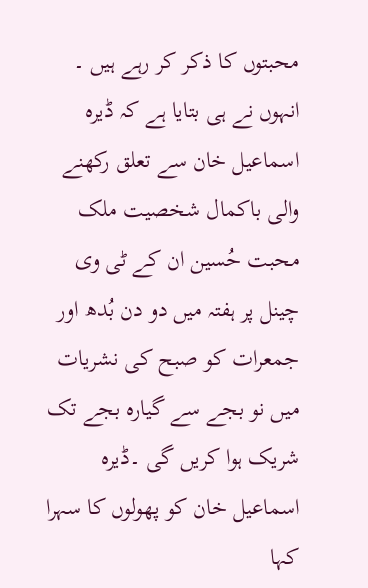محبتوں کا ذکر کر رہے ہیں ۔ انہوں نے ہی بتایا ہے کہ ڈیرہ اسماعیل خان سے تعلق رکھنے والی باکمال شخصیت ملک محبت حُسین ان کے ٹی وی چینل پر ہفتہ میں دو دن بُدھ اور جمعرات کو صبح کی نشریات میں نو بجے سے گیارہ بجے تک شریک ہوا کریں گی ۔ڈیرہ اسماعیل خان کو پھولوں کا سہرا کہا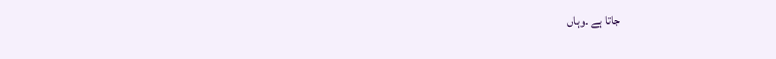جاتا ہے ۔وہاں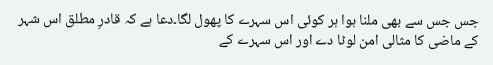جس جس سے بھی ملنا ہوا ہر کوئی اس سہرے کا پھول لگا۔دعا ہے کہ قادرِ مطلق اس شہر کے ماضی کا مثالی امن لوٹا دے اور اس سہرے کے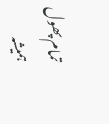تمام پھول ہمیشہ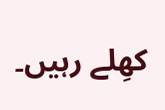کھِلے رہیں۔